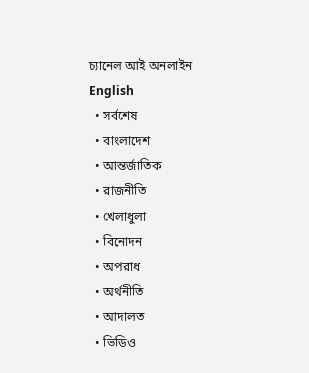চ্যানেল আই অনলাইন
English
  • সর্বশেষ
  • বাংলাদেশ
  • আন্তর্জাতিক
  • রাজনীতি
  • খেলাধুলা
  • বিনোদন
  • অপরাধ
  • অর্থনীতি
  • আদালত
  • ভিডিও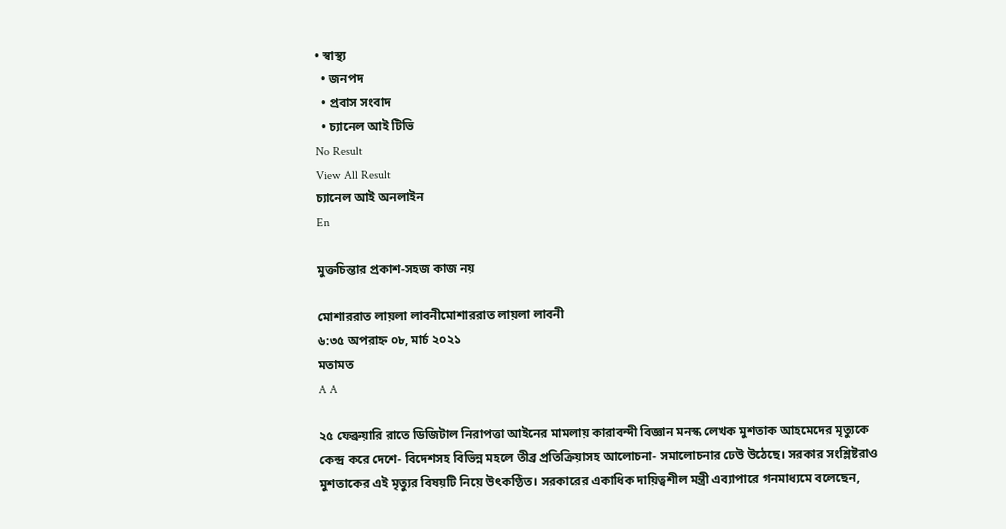• স্বাস্থ্য
  • জনপদ
  • প্রবাস সংবাদ
  • চ্যানেল আই টিভি
No Result
View All Result
চ্যানেল আই অনলাইন
En

মুক্তচিন্তার প্রকাশ-সহজ কাজ নয়

মোশাররাত লায়লা লাবনীমোশাররাত লায়লা লাবনী
৬:৩৫ অপরাহ্ন ০৮, মার্চ ২০২১
মতামত
A A

২৫ ফেব্রুয়ারি রাতে ডিজিটাল নিরাপত্তা আইনের মামলায় কারাবন্দী বিজ্ঞান মনস্ক লেখক মুশতাক আহমেদের মৃত্যুকে কেন্দ্র করে দেশে- বিদেশসহ বিভিন্ন মহলে তীব্র প্রতিক্রিয়াসহ আলোচনা- সমালোচনার ঢেউ উঠেছে। সরকার সংশ্লিষ্টরাও মুশতাকের এই মৃত্যুর বিষয়টি নিয়ে উৎকণ্ঠিত। সরকারের একাধিক দায়িত্বশীল মন্ত্রী এব্যাপারে গনমাধ্যমে বলেছেন,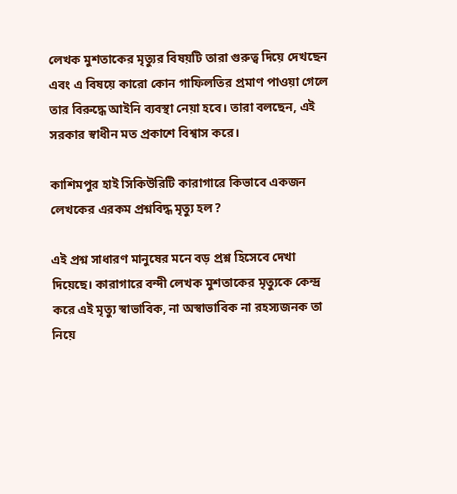লেখক মুশতাকের মৃত্যুর বিষয়টি তারা গুরুত্ব দিয়ে দেখছেন এবং এ বিষয়ে কারো কোন গাফিলতির প্রমাণ পাওয়া গেলে তার বিরুদ্ধে আইনি ব্যবস্থা নেয়া হবে। তারা বলছেন, এই সরকার স্বাধীন মত প্রকাশে বিশ্বাস করে।

কাশিমপুর হাই সিকিউরিটি কারাগারে কিভাবে একজন লেখকের এরকম প্রশ্নবিদ্ধ মৃত্যু হল?

এই প্রশ্ন সাধারণ মানুষের মনে বড় প্রশ্ন হিসেবে দেখা দিয়েছে। কারাগারে বন্দী লেখক মুশতাকের মৃত্যুকে কেন্দ্র করে এই মৃত্যু স্বাভাবিক, না অস্বাভাবিক না রহস্যজনক তা নিয়ে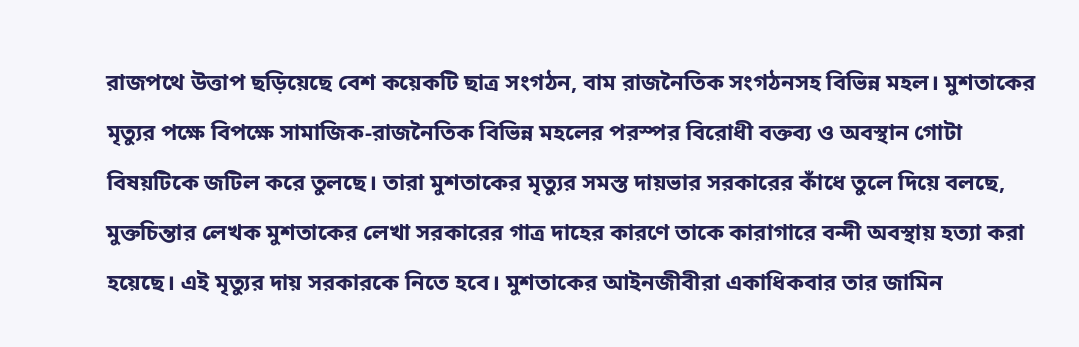রাজপথে উত্তাপ ছড়িয়েছে বেশ কয়েকটি ছাত্র সংগঠন, বাম রাজনৈতিক সংগঠনসহ বিভিন্ন মহল। মুশতাকের মৃত্যুর পক্ষে বিপক্ষে সামাজিক-রাজনৈতিক বিভিন্ন মহলের পরস্পর বিরোধী বক্তব্য ও অবস্থান গোটা বিষয়টিকে জটিল করে তুলছে। তারা মুশতাকের মৃত্যুর সমস্ত দায়ভার সরকারের কাঁধে তুলে দিয়ে বলছে, মুক্তচিন্তার লেখক মুশতাকের লেখা সরকারের গাত্র দাহের কারণে তাকে কারাগারে বন্দী অবস্থায় হত্যা করা হয়েছে। এই মৃত্যুর দায় সরকারকে নিতে হবে। মুশতাকের আইনজীবীরা একাধিকবার তার জামিন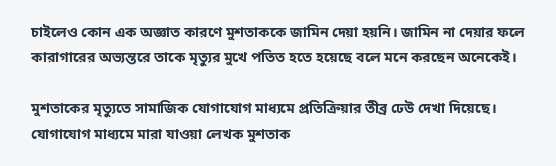চাইলেও কোন এক অজ্ঞাত কারণে মুশতাককে জামিন দেয়া হয়নি। জামিন না দেয়ার ফলে কারাগারের অভ্যন্তরে তাকে মৃত্যুর মুখে পতিত হতে হয়েছে বলে মনে করছেন অনেকেই।

মুশতাকের মৃত্যুতে সামাজিক যোগাযোগ মাধ্যমে প্রতিক্রিয়ার তীব্র ঢেউ দেখা দিয়েছে। যোগাযোগ মাধ্যমে মারা যাওয়া লেখক মুশতাক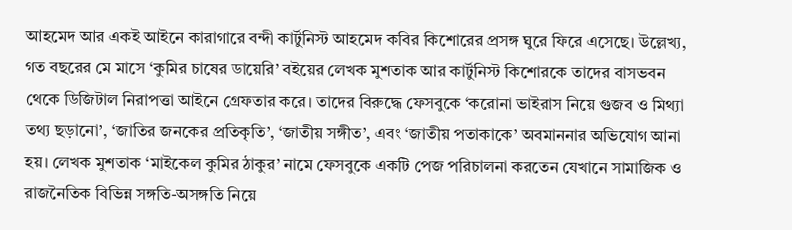আহমেদ আর একই আইনে কারাগারে বন্দী কার্টুনিস্ট আহমেদ কবির কিশোরের প্রসঙ্গ ঘুরে ফিরে এসেছে। উল্লেখ্য, গত বছরের মে মাসে ‘কুমির চাষের ডায়েরি’ বইয়ের লেখক মুশতাক আর কার্টুনিস্ট কিশোরকে তাদের বাসভবন থেকে ডিজিটাল নিরাপত্তা আইনে গ্রেফতার করে। তাদের বিরুদ্ধে ফেসবুকে ‘করোনা ভাইরাস নিয়ে গুজব ও মিথ্যা তথ্য ছড়ানো’, ‘জাতির জনকের প্রতিকৃতি’, ‘জাতীয় সঙ্গীত’, এবং ‘জাতীয় পতাকাকে’ অবমাননার অভিযোগ আনা হয়। লেখক মুশতাক ‘মাইকেল কুমির ঠাকুর’ নামে ফেসবুকে একটি পেজ পরিচালনা করতেন যেখানে সামাজিক ও রাজনৈতিক বিভিন্ন সঙ্গতি-অসঙ্গতি নিয়ে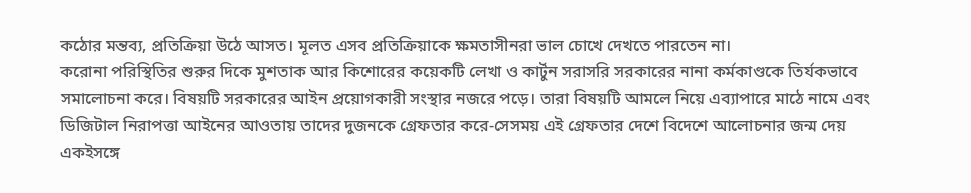কঠোর মন্তব্য, প্রতিক্রিয়া উঠে আসত। মূলত এসব প্রতিক্রিয়াকে ক্ষমতাসীনরা ভাল চোখে দেখতে পারতেন না।
করোনা পরিস্থিতির শুরুর দিকে মুশতাক আর কিশোরের কয়েকটি লেখা ও কার্টুন সরাসরি সরকারের নানা কর্মকাণ্ডকে তির্যকভাবে সমালোচনা করে। বিষয়টি সরকারের আইন প্রয়োগকারী সংস্থার নজরে পড়ে। তারা বিষয়টি আমলে নিয়ে এব্যাপারে মাঠে নামে এবং ডিজিটাল নিরাপত্তা আইনের আওতায় তাদের দুজনকে গ্রেফতার করে-সেসময় এই গ্রেফতার দেশে বিদেশে আলোচনার জন্ম দেয় একইসঙ্গে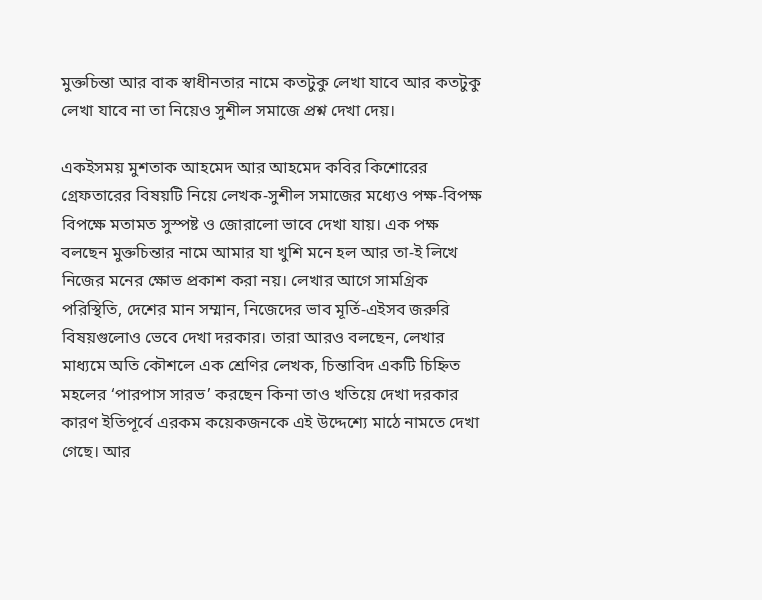মুক্তচিন্তা আর বাক স্বাধীনতার নামে কতটুকু লেখা যাবে আর কতটুকু লেখা যাবে না তা নিয়েও সুশীল সমাজে প্রশ্ন দেখা দেয়।

একইসময় মুশতাক আহমেদ আর আহমেদ কবির কিশোরের গ্রেফতারের বিষয়টি নিয়ে লেখক-সুশীল সমাজের মধ্যেও পক্ষ-বিপক্ষ বিপক্ষে মতামত সুস্পষ্ট ও জোরালো ভাবে দেখা যায়। এক পক্ষ বলছেন মুক্তচিন্তার নামে আমার যা খুশি মনে হল আর তা-ই লিখে নিজের মনের ক্ষোভ প্রকাশ করা নয়। লেখার আগে সামগ্রিক পরিস্থিতি, দেশের মান সম্মান, নিজেদের ভাব মূর্তি-এইসব জরুরি বিষয়গুলোও ভেবে দেখা দরকার। তারা আরও বলছেন, লেখার মাধ্যমে অতি কৌশলে এক শ্রেণির লেখক, চিন্তাবিদ একটি চিহ্নিত মহলের ‘পারপাস সারভ’ করছেন কিনা তাও খতিয়ে দেখা দরকার কারণ ইতিপূর্বে এরকম কয়েকজনকে এই উদ্দেশ্যে মাঠে নামতে দেখা গেছে। আর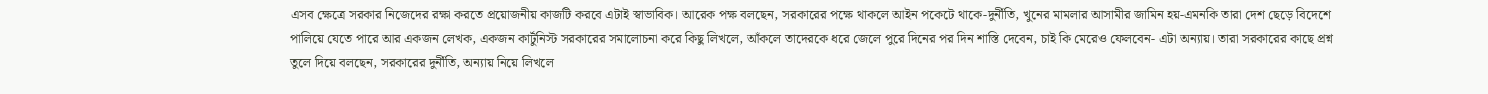এসব ক্ষেত্রে সরকার নিজেদের রক্ষা করতে প্রয়োজনীয় কাজটি করবে এটাই স্বাভাবিক। আরেক পক্ষ বলছেন, সরকারের পক্ষে থাকলে আইন পকেটে থাকে-দুর্নীতি, খুনের মামলার আসামীর জামিন হয়-এমনকি তারা দেশ ছেড়ে বিদেশে পালিয়ে যেতে পারে আর একজন লেখক, একজন কার্টুনিস্ট সরকারের সমালোচনা করে কিছু লিখলে, আঁকলে তাদেরকে ধরে জেলে পুরে দিনের পর দিন শাস্তি দেবেন, চাই কি মেরেও ফেলবেন- এটা অন্যায়। তারা সরকারের কাছে প্রশ্ন তুলে দিয়ে বলছেন, সরকারের দুর্নীতি, অন্যায় নিয়ে লিখলে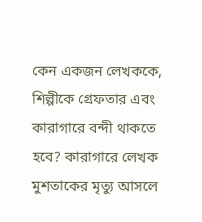কেন একজন লেখককে, শিল্পীকে গ্রেফতার এবং কারাগারে বন্দী থাকতে হবে? কারাগারে লেখক মুশতাকের মৃত্যু আসলে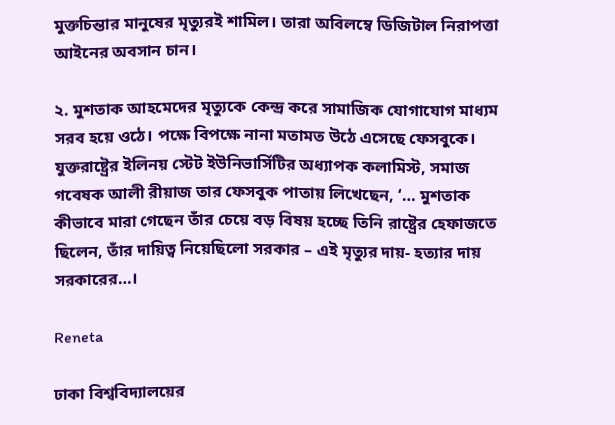মুক্তচিন্তার মানুষের মৃত্যুরই শামিল। তারা অবিলম্বে ডিজিটাল নিরাপত্তা আইনের অবসান চান।

২. মুশতাক আহমেদের মৃত্যুকে কেন্দ্র করে সামাজিক যোগাযোগ মাধ্যম সরব হয়ে ওঠে। পক্ষে বিপক্ষে নানা মতামত উঠে এসেছে ফেসবুকে। যুক্তরাষ্ট্রের ইলিনয় স্টেট ইউনিভার্সিটির অধ্যাপক কলামিস্ট, সমাজ গবেষক আলী রীয়াজ তার ফেসবুক পাতায় লিখেছেন, ‘… মুশতাক কীভাবে মারা গেছেন তাঁর চেয়ে বড় বিষয় হচ্ছে তিনি রাষ্ট্রের হেফাজতে ছিলেন, তাঁর দায়িত্ব নিয়েছিলো সরকার – এই মৃত্যুর দায়- হত্যার দায় সরকারের…।

Reneta

ঢাকা বিশ্ববিদ্যালয়ের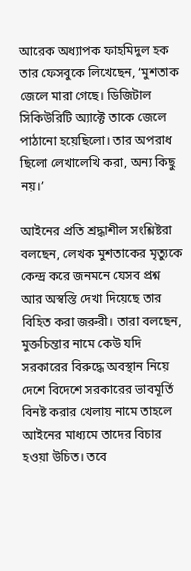আরেক অধ্যাপক ফাহমিদুল হক তার ফেসবুকে লিখেছেন, ‘মুশতাক জেলে মারা গেছে। ডিজিটাল সিকিউরিটি অ্যাক্টে তাকে জেলে পাঠানো হয়েছিলো। তার অপরাধ ছিলো লেখালেখি করা, অন্য কিছু নয়।’

আইনের প্রতি শ্রদ্ধাশীল সংশ্লিষ্টরা বলছেন, লেখক মুশতাকের মৃত্যুকে কেন্দ্র করে জনমনে যেসব প্রশ্ন আর অস্বস্তি দেখা দিয়েছে তার বিহিত করা জরুরী। তারা বলছেন, মুক্তচিন্তার নামে কেউ যদি সরকারের বিরুদ্ধে অবস্থান নিয়ে দেশে বিদেশে সরকারের ভাবমূর্তি বিনষ্ট করার খেলায় নামে তাহলে আইনের মাধ্যমে তাদের বিচার হওয়া উচিত। তবে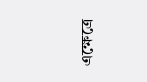এক্ষেত্রে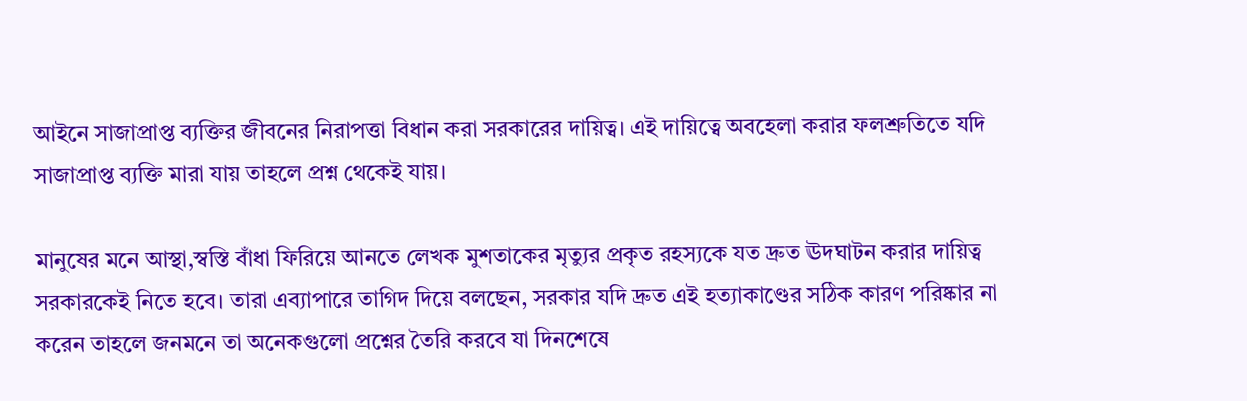আইনে সাজাপ্রাপ্ত ব্যক্তির জীবনের নিরাপত্তা বিধান করা সরকারের দায়িত্ব। এই দায়িত্বে অবহেলা করার ফলশ্রুতিতে যদি সাজাপ্রাপ্ত ব্যক্তি মারা যায় তাহলে প্রশ্ন থেকেই যায়।

মানুষের মনে আস্থা,স্বস্তি বাঁধা ফিরিয়ে আনতে লেখক মুশতাকের মৃত্যুর প্রকৃত রহস্যকে যত দ্রুত ঊদঘাটন করার দায়িত্ব সরকারকেই নিতে হবে। তারা এব্যাপারে তাগিদ দিয়ে বলছেন, সরকার যদি দ্রুত এই হত্যাকাণ্ডের সঠিক কারণ পরিষ্কার না করেন তাহলে জনমনে তা অনেকগুলো প্রশ্নের তৈরি করবে যা দিনশেষে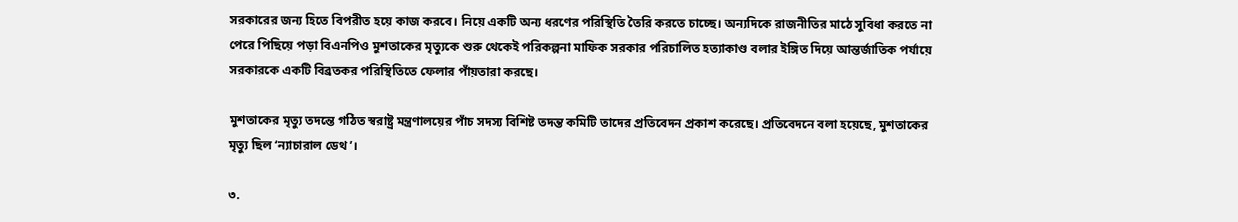সরকারের জন্য হিতে বিপরীত হয়ে কাজ করবে। নিয়ে একটি অন্য ধরণের পরিস্থিতি তৈরি করতে চাচ্ছে। অন্যদিকে রাজনীতির মাঠে সুবিধা করতে না পেরে পিছিয়ে পড়া বিএনপিও মুশতাকের মৃত্যুকে শুরু থেকেই পরিকল্পনা মাফিক সরকার পরিচালিত হত্যাকাণ্ড বলার ইঙ্গিত দিয়ে আন্তর্জাতিক পর্যায়ে সরকারকে একটি বিব্রতকর পরিস্থিতিতে ফেলার পাঁয়তারা করছে।

মুশতাকের মৃত্যু তদন্তে গঠিত স্বরাষ্ট্র মন্ত্রণালয়ের পাঁচ সদস্য বিশিষ্ট তদন্ত কমিটি তাদের প্রতিবেদন প্রকাশ করেছে। প্রতিবেদনে বলা হয়েছে, মুশতাকের মৃত্যু ছিল ‘ন্যাচারাল ডেথ’।

৩.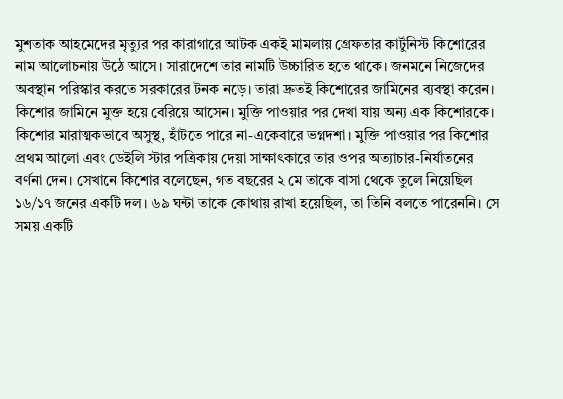মুশতাক আহমেদের মৃত্যুর পর কারাগারে আটক একই মামলায় গ্রেফতার কার্টুনিস্ট কিশোরের নাম আলোচনায় উঠে আসে। সারাদেশে তার নামটি উচ্চারিত হতে থাকে। জনমনে নিজেদের অবস্থান পরিস্কার করতে সরকারের টনক নড়ে। তারা দ্রুতই কিশোরের জামিনের ব্যবস্থা করেন। কিশোর জামিনে মুক্ত হয়ে বেরিয়ে আসেন। মুক্তি পাওয়ার পর দেখা যায় অন্য এক কিশোরকে। কিশোর মারাত্মকভাবে অসুস্থ, হাঁটতে পারে না-একেবারে ভগ্নদশা। মুক্তি পাওয়ার পর কিশোর প্রথম আলো এবং ডেইলি স্টার পত্রিকায় দেয়া সাক্ষাৎকারে তার ওপর অত্যাচার-নির্যাতনের বর্ণনা দেন। সেখানে কিশোর বলেছেন, গত বছরের ২ মে তাকে বাসা থেকে তুলে নিয়েছিল ১৬/১৭ জনের একটি দল। ৬৯ ঘন্টা তাকে কোথায় রাখা হয়েছিল, তা তিনি বলতে পারেননি। সে সময় একটি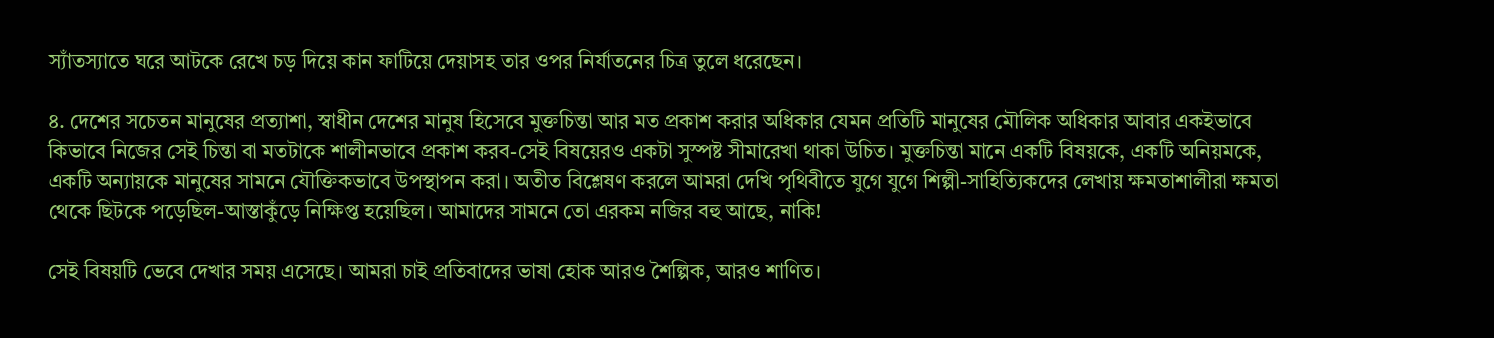স্যাঁতস্যাতে ঘরে আটকে রেখে চড় দিয়ে কান ফাটিয়ে দেয়াসহ তার ওপর নির্যাতনের চিত্র তুলে ধরেছেন।

৪. দেশের সচেতন মানুষের প্রত্যাশা, স্বাধীন দেশের মানুষ হিসেবে মুক্তচিন্তা আর মত প্রকাশ করার অধিকার যেমন প্রতিটি মানুষের মৌলিক অধিকার আবার একইভাবে কিভাবে নিজের সেই চিন্তা বা মতটাকে শালীনভাবে প্রকাশ করব-সেই বিষয়েরও একটা সুস্পষ্ট সীমারেখা থাকা উচিত। মুক্তচিন্তা মানে একটি বিষয়কে, একটি অনিয়মকে, একটি অন্যায়কে মানুষের সামনে যৌক্তিকভাবে উপস্থাপন করা। অতীত বিশ্লেষণ করলে আমরা দেখি পৃথিবীতে যুগে যুগে শিল্পী-সাহিত্যিকদের লেখায় ক্ষমতাশালীরা ক্ষমতা থেকে ছিটকে পড়েছিল-আস্তাকুঁড়ে নিক্ষিপ্ত হয়েছিল। আমাদের সামনে তো এরকম নজির বহু আছে, নাকি!

সেই বিষয়টি ভেবে দেখার সময় এসেছে। আমরা চাই প্রতিবাদের ভাষা হোক আরও শৈল্পিক, আরও শাণিত।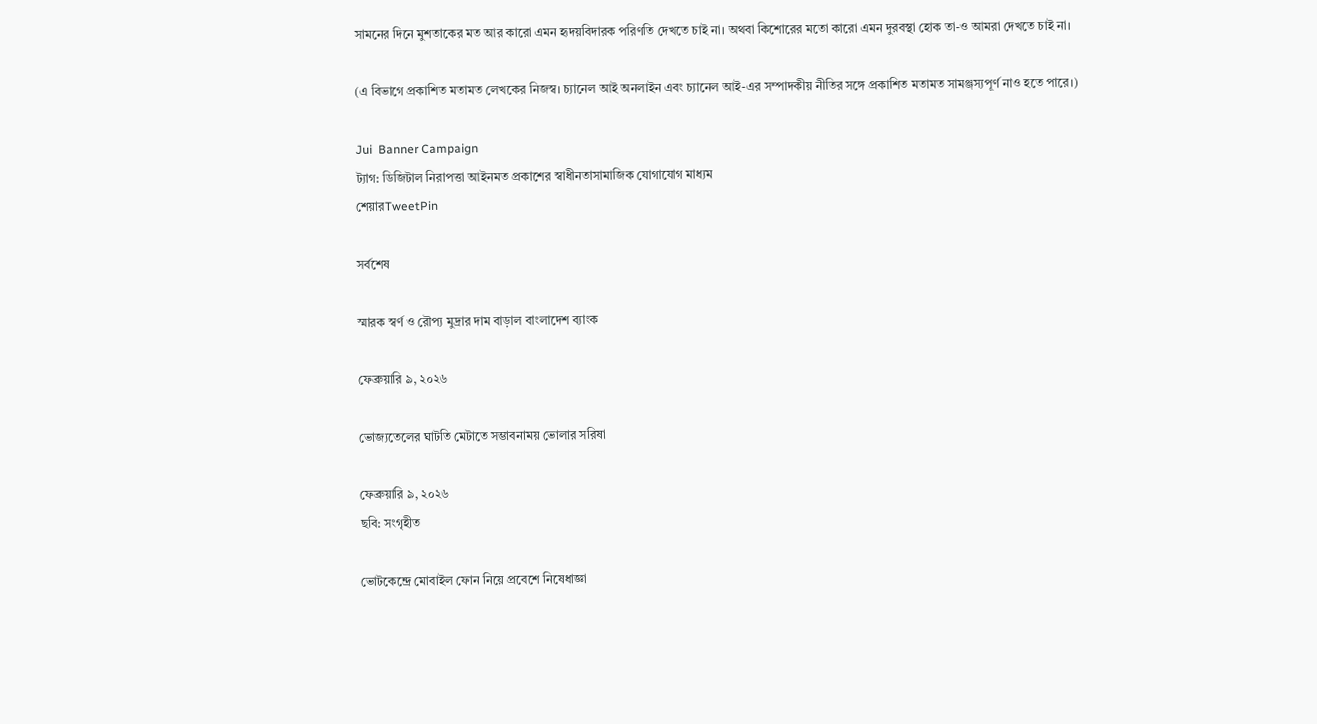সামনের দিনে মুশতাকের মত আর কারো এমন হৃদয়বিদারক পরিণতি দেখতে চাই না। অথবা কিশোরের মতো কারো এমন দুরবস্থা হোক তা-ও আমরা দেখতে চাই না।

(এ বিভাগে প্রকাশিত মতামত লেখকের নিজস্ব। চ্যানেল আই অনলাইন এবং চ্যানেল আই-এর সম্পাদকীয় নীতির সঙ্গে প্রকাশিত মতামত সামঞ্জস্যপূর্ণ নাও হতে পারে।)

Jui  Banner Campaign
ট্যাগ: ডিজিটাল নিরাপত্তা আইনমত প্রকাশের স্বাধীনতাসামাজিক যোগাযোগ মাধ্যম
শেয়ারTweetPin

সর্বশেষ

স্মারক স্বর্ণ ও রৌপ্য মুদ্রার দাম বাড়াল বাংলাদেশ ব্যাংক

ফেব্রুয়ারি ৯, ২০২৬

ভোজ্যতেলের ঘাটতি মেটাতে সম্ভাবনাময় ভোলার সরিষা

ফেব্রুয়ারি ৯, ২০২৬
ছবি: সংগৃহীত

ভোটকেন্দ্রে মোবাইল ফোন নিয়ে প্রবেশে নিষেধাজ্ঞা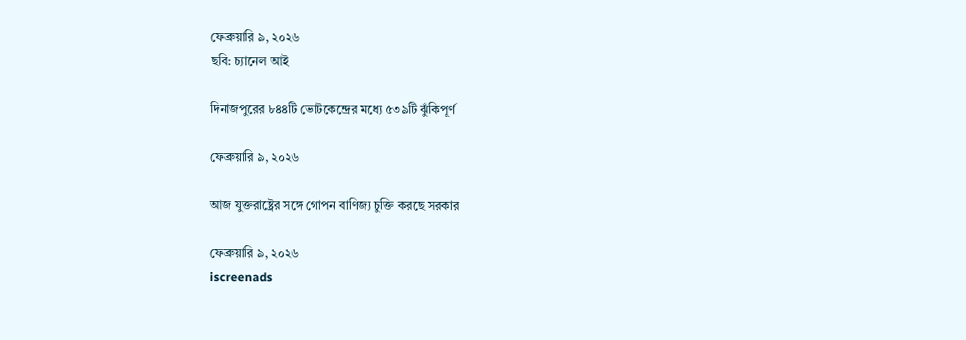ফেব্রুয়ারি ৯, ২০২৬
ছবি: চ্যানেল আই

দিনাজপুরের ৮৪৪টি ভোটকেন্দ্রের মধ্যে ৫৩৯টি ঝুঁকিপূর্ণ

ফেব্রুয়ারি ৯, ২০২৬

আজ যুক্তরাষ্ট্রের সঙ্গে গোপন বাণিজ্য চুক্তি করছে সরকার

ফেব্রুয়ারি ৯, ২০২৬
iscreenads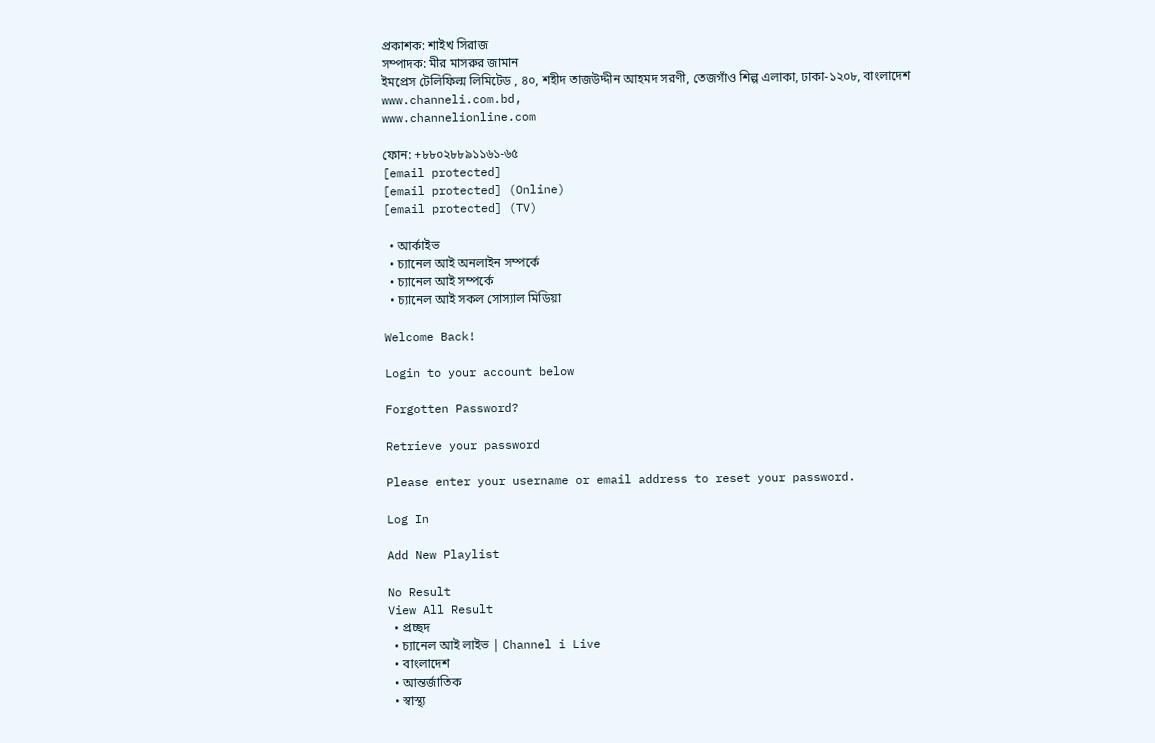প্রকাশক: শাইখ সিরাজ
সম্পাদক: মীর মাসরুর জামান
ইমপ্রেস টেলিফিল্ম লিমিটেড , ৪০, শহীদ তাজউদ্দীন আহমদ সরণী, তেজগাঁও শিল্প এলাকা, ঢাকা-১২০৮, বাংলাদেশ
www.channeli.com.bd,
www.channelionline.com

ফোন: +৮৮০২৮৮৯১১৬১-৬৫
[email protected]
[email protected] (Online)
[email protected] (TV)

  • আর্কাইভ
  • চ্যানেল আই অনলাইন সম্পর্কে
  • চ্যানেল আই সম্পর্কে
  • চ্যানেল আই সকল সোস্যাল মিডিয়া

Welcome Back!

Login to your account below

Forgotten Password?

Retrieve your password

Please enter your username or email address to reset your password.

Log In

Add New Playlist

No Result
View All Result
  • প্রচ্ছদ
  • চ্যানেল আই লাইভ | Channel i Live
  • বাংলাদেশ
  • আন্তর্জাতিক
  • স্বাস্থ্য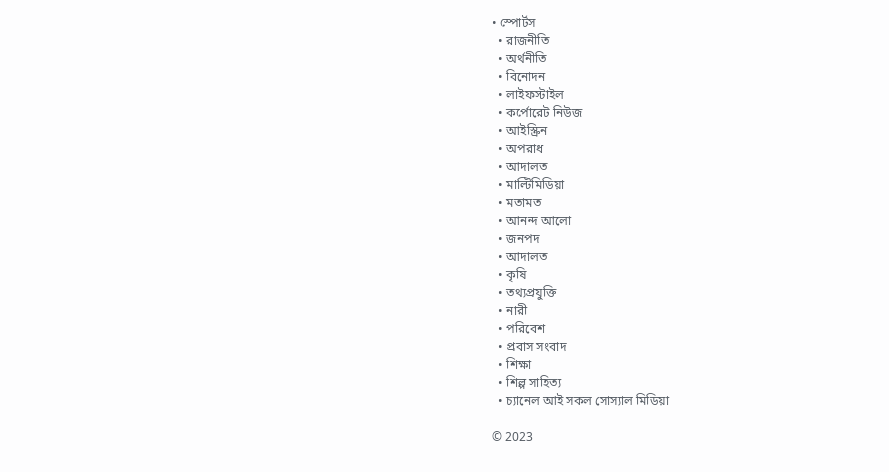• স্পোর্টস
  • রাজনীতি
  • অর্থনীতি
  • বিনোদন
  • লাইফস্টাইল
  • কর্পোরেট নিউজ
  • আইস্ক্রিন
  • অপরাধ
  • আদালত
  • মাল্টিমিডিয়া
  • মতামত
  • আনন্দ আলো
  • জনপদ
  • আদালত
  • কৃষি
  • তথ্যপ্রযুক্তি
  • নারী
  • পরিবেশ
  • প্রবাস সংবাদ
  • শিক্ষা
  • শিল্প সাহিত্য
  • চ্যানেল আই সকল সোস্যাল মিডিয়া

© 2023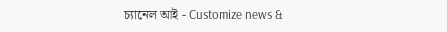চ্যানেল আই - Customize news &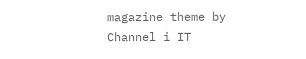magazine theme by Channel i IT